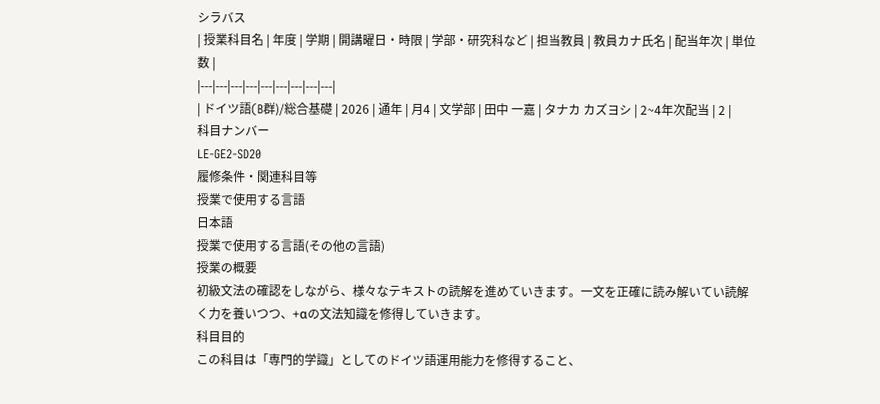シラバス
| 授業科目名 | 年度 | 学期 | 開講曜日・時限 | 学部・研究科など | 担当教員 | 教員カナ氏名 | 配当年次 | 単位数 |
|---|---|---|---|---|---|---|---|---|
| ドイツ語(B群)/総合基礎 | 2026 | 通年 | 月4 | 文学部 | 田中 一嘉 | タナカ カズヨシ | 2~4年次配当 | 2 |
科目ナンバー
LE-GE2-SD20
履修条件・関連科目等
授業で使用する言語
日本語
授業で使用する言語(その他の言語)
授業の概要
初級文法の確認をしながら、様々なテキストの読解を進めていきます。一文を正確に読み解いてい読解く力を養いつつ、+αの文法知識を修得していきます。
科目目的
この科目は「専門的学識」としてのドイツ語運用能力を修得すること、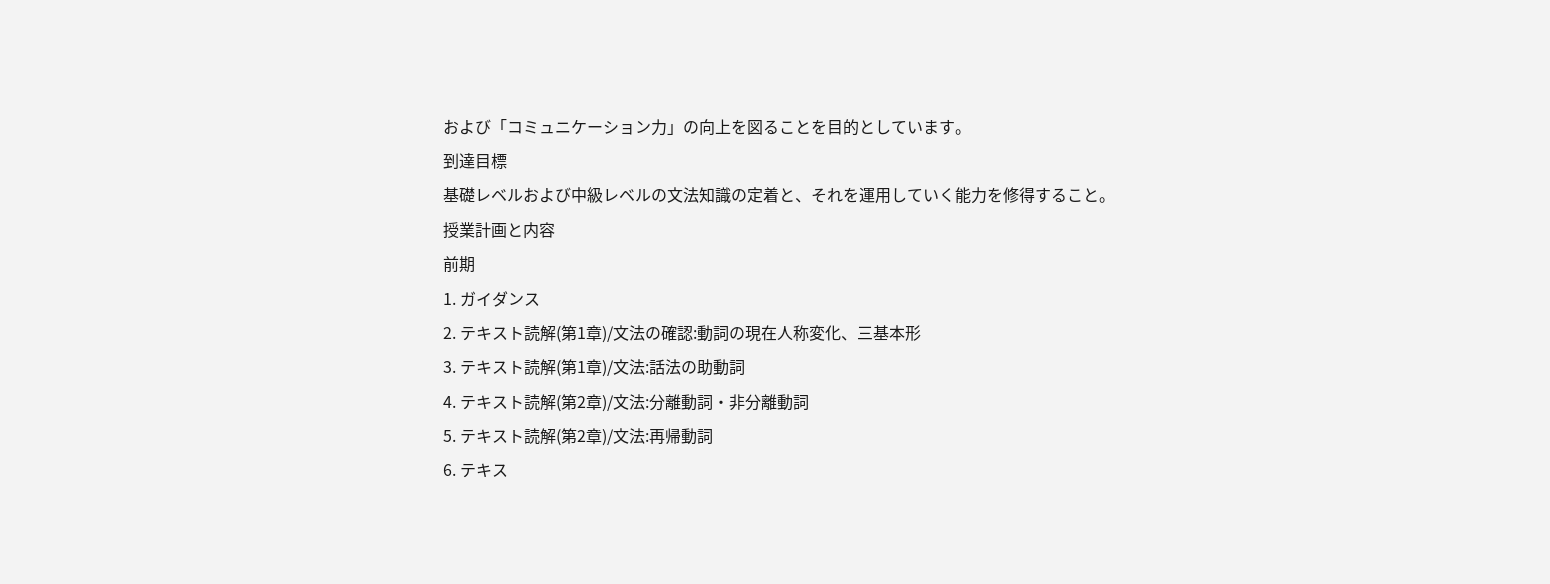および「コミュニケーション力」の向上を図ることを目的としています。
到達目標
基礎レベルおよび中級レベルの文法知識の定着と、それを運用していく能力を修得すること。
授業計画と内容
前期
1. ガイダンス
2. テキスト読解(第1章)/文法の確認:動詞の現在人称変化、三基本形
3. テキスト読解(第1章)/文法:話法の助動詞
4. テキスト読解(第2章)/文法:分離動詞・非分離動詞
5. テキスト読解(第2章)/文法:再帰動詞
6. テキス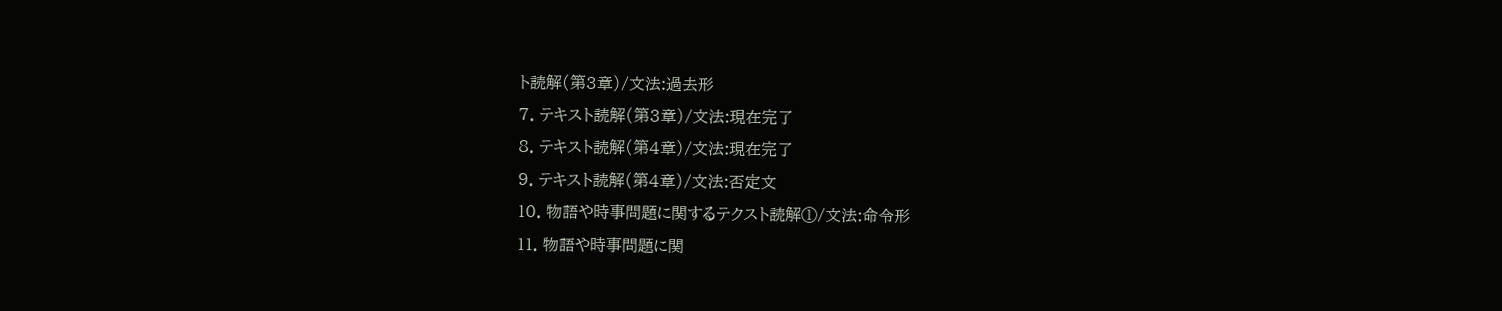ト読解(第3章)/文法:過去形
7. テキスト読解(第3章)/文法:現在完了
8. テキスト読解(第4章)/文法:現在完了
9. テキスト読解(第4章)/文法:否定文
10. 物語や時事問題に関するテクスト読解①/文法:命令形
11. 物語や時事問題に関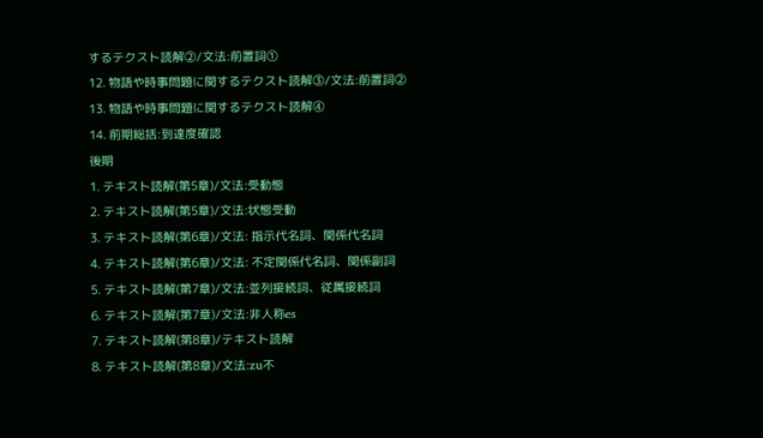するテクスト読解②/文法:前置詞①
12. 物語や時事問題に関するテクスト読解③/文法:前置詞②
13. 物語や時事問題に関するテクスト読解④
14. 前期総括:到達度確認
後期
1. テキスト読解(第5章)/文法:受動態
2. テキスト読解(第5章)/文法:状態受動
3. テキスト読解(第6章)/文法: 指示代名詞、関係代名詞
4. テキスト読解(第6章)/文法: 不定関係代名詞、関係副詞
5. テキスト読解(第7章)/文法:並列接続詞、従属接続詞
6. テキスト読解(第7章)/文法:非人称es
7. テキスト読解(第8章)/テキスト読解
8. テキスト読解(第8章)/文法:zu不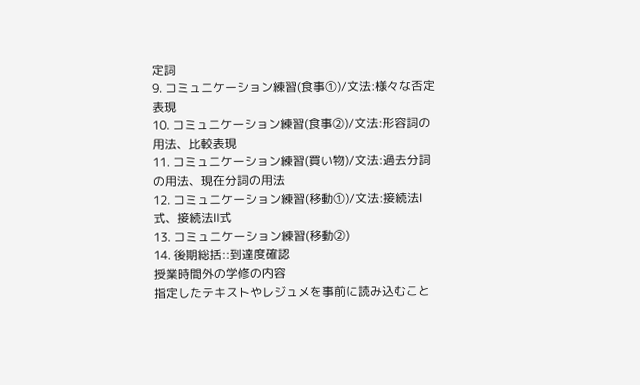定詞
9. コミュニケーション練習(食事①)/文法:様々な否定表現
10. コミュニケーション練習(食事②)/文法:形容詞の用法、比較表現
11. コミュニケーション練習(買い物)/文法:過去分詞の用法、現在分詞の用法
12. コミュニケーション練習(移動①)/文法:接続法Ⅰ式、接続法Ⅱ式
13. コミュニケーション練習(移動②)
14. 後期総括::到達度確認
授業時間外の学修の内容
指定したテキストやレジュメを事前に読み込むこと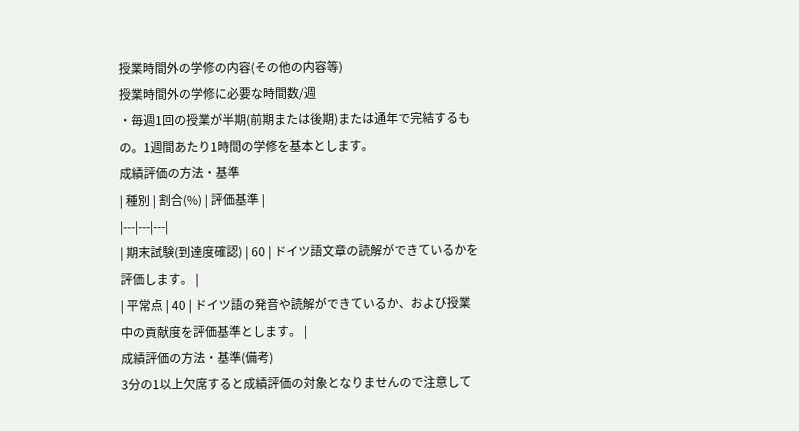授業時間外の学修の内容(その他の内容等)
授業時間外の学修に必要な時間数/週
・毎週1回の授業が半期(前期または後期)または通年で完結するもの。1週間あたり1時間の学修を基本とします。
成績評価の方法・基準
| 種別 | 割合(%) | 評価基準 |
|---|---|---|
| 期末試験(到達度確認) | 60 | ドイツ語文章の読解ができているかを評価します。 |
| 平常点 | 40 | ドイツ語の発音や読解ができているか、および授業中の貢献度を評価基準とします。 |
成績評価の方法・基準(備考)
3分の1以上欠席すると成績評価の対象となりませんので注意して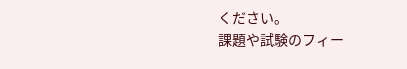ください。
課題や試験のフィー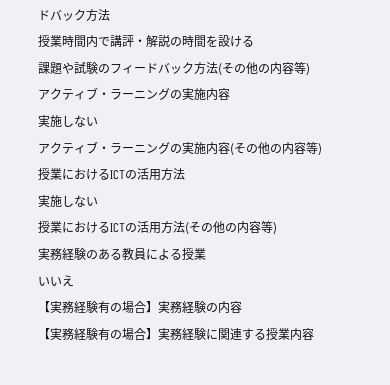ドバック方法
授業時間内で講評・解説の時間を設ける
課題や試験のフィードバック方法(その他の内容等)
アクティブ・ラーニングの実施内容
実施しない
アクティブ・ラーニングの実施内容(その他の内容等)
授業におけるICTの活用方法
実施しない
授業におけるICTの活用方法(その他の内容等)
実務経験のある教員による授業
いいえ
【実務経験有の場合】実務経験の内容
【実務経験有の場合】実務経験に関連する授業内容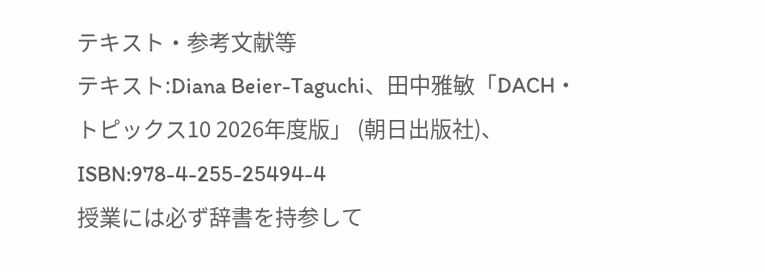テキスト・参考文献等
テキスト:Diana Beier-Taguchi、田中雅敏「DACH・トピックス10 2026年度版」 (朝日出版社)、ISBN:978-4-255-25494-4
授業には必ず辞書を持参して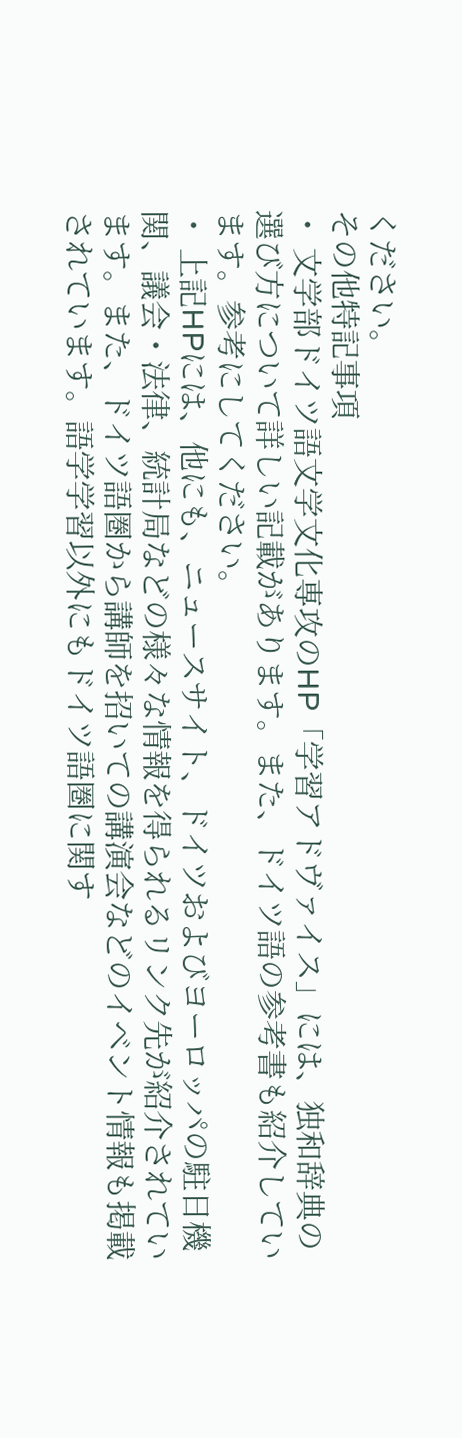ください。
その他特記事項
・ 文学部ドイツ語文学文化専攻のHP「学習アドヴァイス」には、独和辞典の選び方について詳しい記載があります。また、ドイツ語の参考書も紹介しています。参考にしてください。
・ 上記HPには、他にも、ニュースサイト、ドイツおよびヨーロッパの駐日機関、議会・法律、統計局などの様々な情報を得られるリンク先が紹介されています。また、ドイツ語圏から講師を招いての講演会などのイベント情報も掲載されています。語学学習以外にもドイツ語圏に関す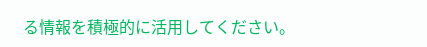る情報を積極的に活用してください。